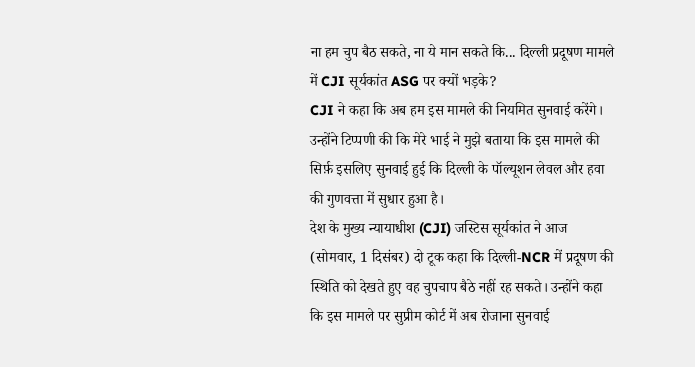ना हम चुप बैठ सकते, ना ये मान सकते कि... दिल्ली प्रदूषण मामले में CJI सूर्यकांत ASG पर क्यों भड़के?
CJI ने कहा कि अब हम इस मामले की नियमित सुनवाई करेंगे। उन्होंने टिप्पणी की कि मेरे भाई ने मुझे बताया कि इस मामले की सिर्फ़ इसलिए सुनवाई हुई कि दिल्ली के पॉल्यूशन लेवल और हवा की गुणवत्ता में सुधार हुआ है।
देश के मुख्य न्यायाधीश (CJI) जस्टिस सूर्यकांत ने आज (सोमवार, 1 दिसंबर) दो टूक कहा कि दिल्ली-NCR में प्रदूषण की स्थिति को देखते हुए वह चुपचाप बैठे नहीं रह सकते। उन्होंने कहा कि इस मामले पर सुप्रीम कोर्ट में अब रोजाना सुनवाई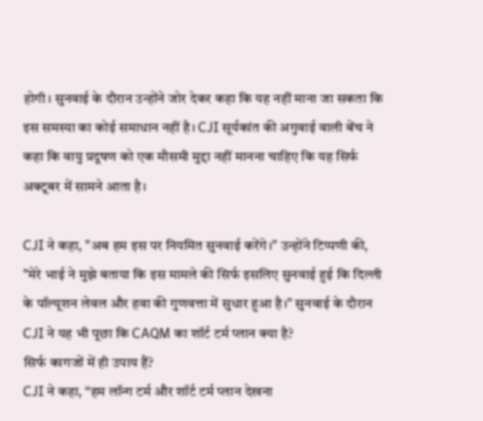होगी। सुनवाई के दौरान उन्होंने जोर देकर कहा कि यह नहीं माना जा सकता कि इस समस्या का कोई समाधान नहीं है। CJI सूर्यकांत की अगुवाई वाली बेंच ने कहा कि वायु प्रदूषण को एक मौसमी मुद्दा नहीं मानना चाहिए कि यह सिर्फ अक्टूबर में सामने आता है।

CJI ने कहा, "अब हम इस पर नियमित सुनवाई करेंगे।" उन्होंने टिप्पणी की, "मेरे भाई ने मुझे बताया कि इस मामले की सिर्फ इसलिए सुनवाई हुई कि दिल्ली के पॉल्यूशन लेवल और हवा की गुणवत्ता में सुधार हुआ है।" सुनवाई के दौरान CJI ने यह भी पूछा कि CAQM का शॉर्ट टर्म प्लान क्या है?
सिर्फ कागजों में ही उपाय हैं?
CJI ने कहा, “हम लॉन्ग टर्म और शॉर्ट टर्म प्लान देखना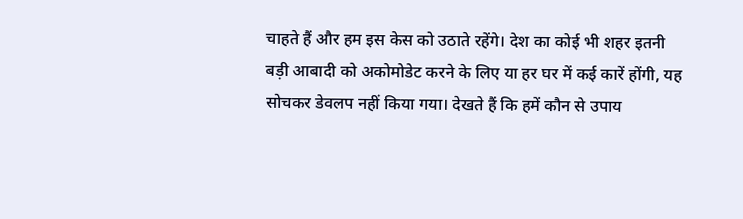चाहते हैं और हम इस केस को उठाते रहेंगे। देश का कोई भी शहर इतनी बड़ी आबादी को अकोमोडेट करने के लिए या हर घर में कई कारें होंगी, यह सोचकर डेवलप नहीं किया गया। देखते हैं कि हमें कौन से उपाय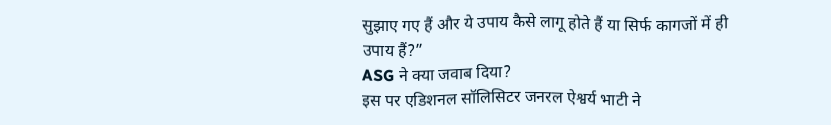सुझाए गए हैं और ये उपाय कैसे लागू होते हैं या सिर्फ कागजों में ही उपाय हैं?”
ASG ने क्या जवाब दिया?
इस पर एडिशनल सॉलिसिटर जनरल ऐश्वर्य भाटी ने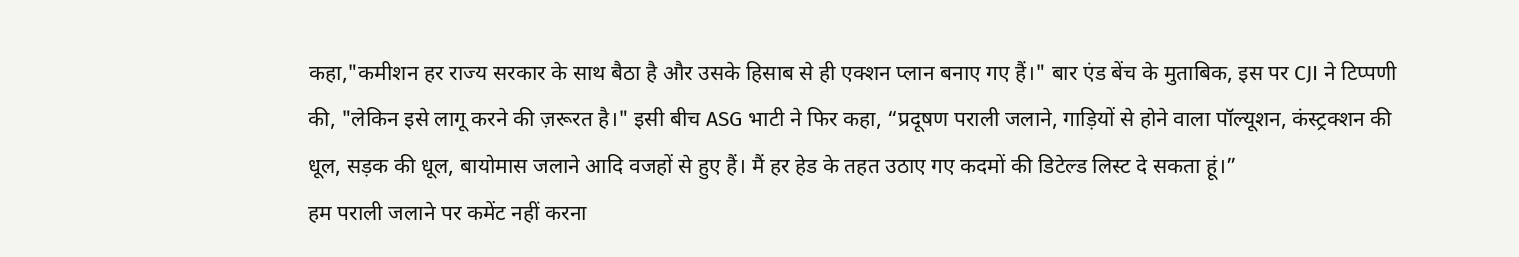कहा,"कमीशन हर राज्य सरकार के साथ बैठा है और उसके हिसाब से ही एक्शन प्लान बनाए गए हैं।" बार एंड बेंच के मुताबिक, इस पर CJI ने टिप्पणी की, "लेकिन इसे लागू करने की ज़रूरत है।" इसी बीच ASG भाटी ने फिर कहा, “प्रदूषण पराली जलाने, गाड़ियों से होने वाला पॉल्यूशन, कंस्ट्रक्शन की धूल, सड़क की धूल, बायोमास जलाने आदि वजहों से हुए हैं। मैं हर हेड के तहत उठाए गए कदमों की डिटेल्ड लिस्ट दे सकता हूं।”
हम पराली जलाने पर कमेंट नहीं करना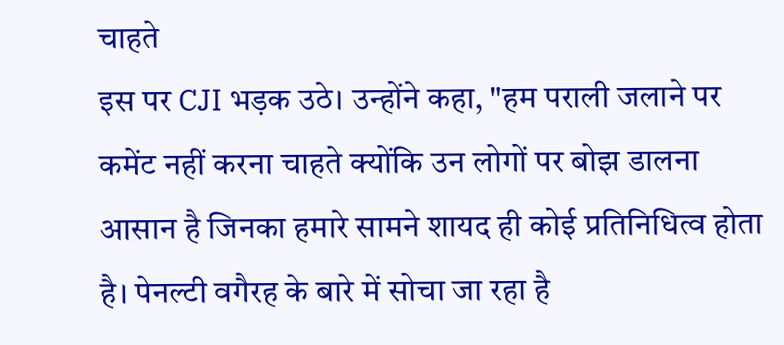चाहते
इस पर CJI भड़क उठे। उन्होंने कहा, "हम पराली जलाने पर कमेंट नहीं करना चाहते क्योंकि उन लोगों पर बोझ डालना आसान है जिनका हमारे सामने शायद ही कोई प्रतिनिधित्व होता है। पेनल्टी वगैरह के बारे में सोचा जा रहा है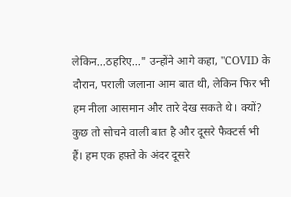लेकिन...ठहरिए..." उन्होंने आगे कहा, "COVID के दौरान, पराली जलाना आम बात थी, लेकिन फिर भी हम नीला आसमान और तारे देख सकते थे। क्यों? कुछ तो सोचने वाली बात है और दूसरे फैक्टर्स भी हैं। हम एक हफ़्ते के अंदर दूसरे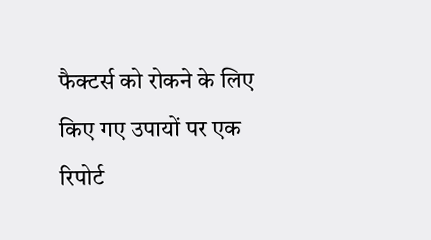फैक्टर्स को रोकने के लिए किए गए उपायों पर एक रिपोर्ट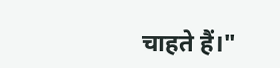चाहते हैं।"